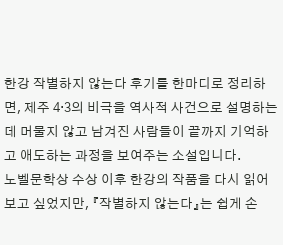한강 작별하지 않는다 후기를 한마디로 정리하면, 제주 4·3의 비극을 역사적 사건으로 설명하는 데 머물지 않고 남겨진 사람들이 끝까지 기억하고 애도하는 과정을 보여주는 소설입니다.
노벨문학상 수상 이후 한강의 작품을 다시 읽어보고 싶었지만, 『작별하지 않는다』는 쉽게 손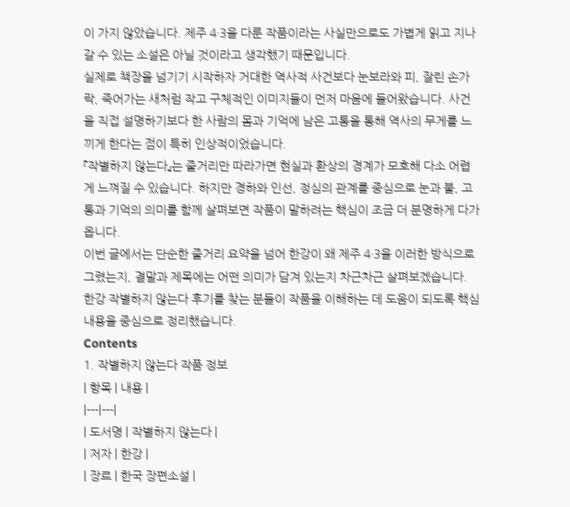이 가지 않았습니다. 제주 4·3을 다룬 작품이라는 사실만으로도 가볍게 읽고 지나갈 수 있는 소설은 아닐 것이라고 생각했기 때문입니다.
실제로 책장을 넘기기 시작하자 거대한 역사적 사건보다 눈보라와 피, 잘린 손가락, 죽어가는 새처럼 작고 구체적인 이미지들이 먼저 마음에 들어왔습니다. 사건을 직접 설명하기보다 한 사람의 몸과 기억에 남은 고통을 통해 역사의 무게를 느끼게 한다는 점이 특히 인상적이었습니다.
『작별하지 않는다』는 줄거리만 따라가면 현실과 환상의 경계가 모호해 다소 어렵게 느껴질 수 있습니다. 하지만 경하와 인선, 정심의 관계를 중심으로 눈과 불, 고통과 기억의 의미를 함께 살펴보면 작품이 말하려는 핵심이 조금 더 분명하게 다가옵니다.
이번 글에서는 단순한 줄거리 요약을 넘어 한강이 왜 제주 4·3을 이러한 방식으로 그렸는지, 결말과 제목에는 어떤 의미가 담겨 있는지 차근차근 살펴보겠습니다.
한강 작별하지 않는다 후기를 찾는 분들이 작품을 이해하는 데 도움이 되도록 핵심 내용을 중심으로 정리했습니다.
Contents
1. 작별하지 않는다 작품 정보
| 항목 | 내용 |
|---|---|
| 도서명 | 작별하지 않는다 |
| 저자 | 한강 |
| 장르 | 한국 장편소설 |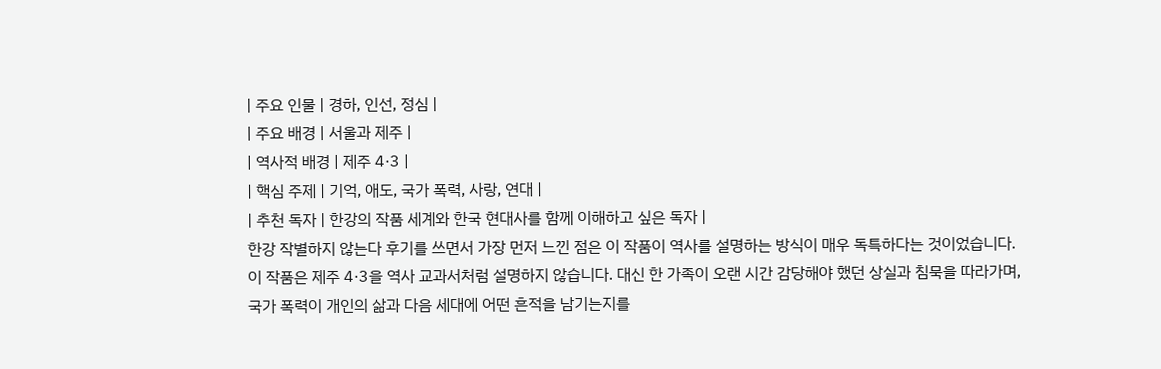| 주요 인물 | 경하, 인선, 정심 |
| 주요 배경 | 서울과 제주 |
| 역사적 배경 | 제주 4·3 |
| 핵심 주제 | 기억, 애도, 국가 폭력, 사랑, 연대 |
| 추천 독자 | 한강의 작품 세계와 한국 현대사를 함께 이해하고 싶은 독자 |
한강 작별하지 않는다 후기를 쓰면서 가장 먼저 느낀 점은 이 작품이 역사를 설명하는 방식이 매우 독특하다는 것이었습니다.
이 작품은 제주 4·3을 역사 교과서처럼 설명하지 않습니다. 대신 한 가족이 오랜 시간 감당해야 했던 상실과 침묵을 따라가며, 국가 폭력이 개인의 삶과 다음 세대에 어떤 흔적을 남기는지를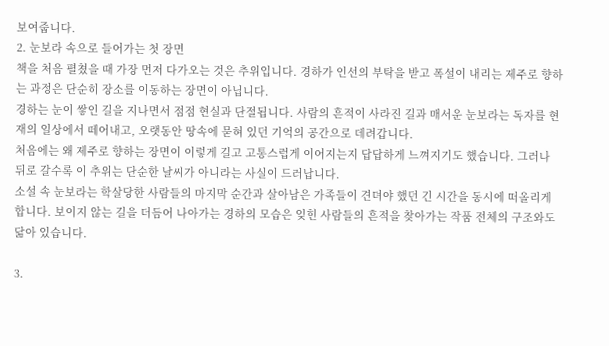보여줍니다.
2. 눈보라 속으로 들어가는 첫 장면
책을 처음 펼쳤을 때 가장 먼저 다가오는 것은 추위입니다. 경하가 인선의 부탁을 받고 폭설이 내리는 제주로 향하는 과정은 단순히 장소를 이동하는 장면이 아닙니다.
경하는 눈이 쌓인 길을 지나면서 점점 현실과 단절됩니다. 사람의 흔적이 사라진 길과 매서운 눈보라는 독자를 현재의 일상에서 떼어내고, 오랫동안 땅속에 묻혀 있던 기억의 공간으로 데려갑니다.
처음에는 왜 제주로 향하는 장면이 이렇게 길고 고통스럽게 이어지는지 답답하게 느껴지기도 했습니다. 그러나 뒤로 갈수록 이 추위는 단순한 날씨가 아니라는 사실이 드러납니다.
소설 속 눈보라는 학살당한 사람들의 마지막 순간과 살아남은 가족들이 견뎌야 했던 긴 시간을 동시에 떠올리게 합니다. 보이지 않는 길을 더듬어 나아가는 경하의 모습은 잊힌 사람들의 흔적을 찾아가는 작품 전체의 구조와도 닮아 있습니다.

3.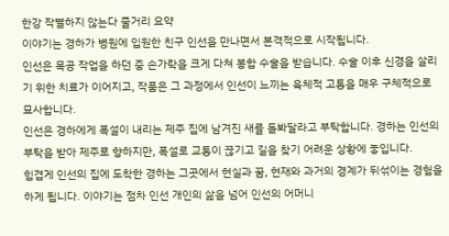한강 작별하지 않는다 줄거리 요약
이야기는 경하가 병원에 입원한 친구 인선을 만나면서 본격적으로 시작됩니다.
인선은 목공 작업을 하던 중 손가락을 크게 다쳐 봉합 수술을 받습니다. 수술 이후 신경을 살리기 위한 치료가 이어지고, 작품은 그 과정에서 인선이 느끼는 육체적 고통을 매우 구체적으로 묘사합니다.
인선은 경하에게 폭설이 내리는 제주 집에 남겨진 새를 돌봐달라고 부탁합니다. 경하는 인선의 부탁을 받아 제주로 향하지만, 폭설로 교통이 끊기고 길을 찾기 어려운 상황에 놓입니다.
힘겹게 인선의 집에 도착한 경하는 그곳에서 현실과 꿈, 현재와 과거의 경계가 뒤섞이는 경험을 하게 됩니다. 이야기는 점차 인선 개인의 삶을 넘어 인선의 어머니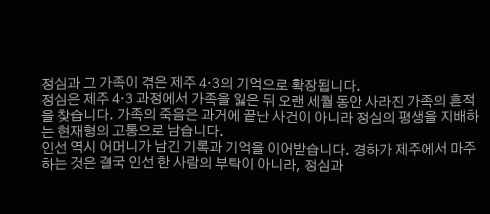정심과 그 가족이 겪은 제주 4·3의 기억으로 확장됩니다.
정심은 제주 4·3 과정에서 가족을 잃은 뒤 오랜 세월 동안 사라진 가족의 흔적을 찾습니다. 가족의 죽음은 과거에 끝난 사건이 아니라 정심의 평생을 지배하는 현재형의 고통으로 남습니다.
인선 역시 어머니가 남긴 기록과 기억을 이어받습니다. 경하가 제주에서 마주하는 것은 결국 인선 한 사람의 부탁이 아니라, 정심과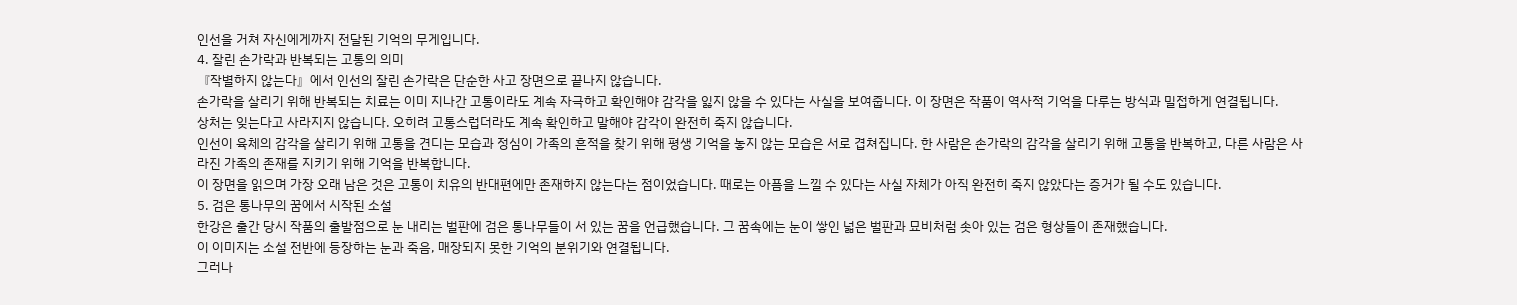인선을 거쳐 자신에게까지 전달된 기억의 무게입니다.
4. 잘린 손가락과 반복되는 고통의 의미
『작별하지 않는다』에서 인선의 잘린 손가락은 단순한 사고 장면으로 끝나지 않습니다.
손가락을 살리기 위해 반복되는 치료는 이미 지나간 고통이라도 계속 자극하고 확인해야 감각을 잃지 않을 수 있다는 사실을 보여줍니다. 이 장면은 작품이 역사적 기억을 다루는 방식과 밀접하게 연결됩니다.
상처는 잊는다고 사라지지 않습니다. 오히려 고통스럽더라도 계속 확인하고 말해야 감각이 완전히 죽지 않습니다.
인선이 육체의 감각을 살리기 위해 고통을 견디는 모습과 정심이 가족의 흔적을 찾기 위해 평생 기억을 놓지 않는 모습은 서로 겹쳐집니다. 한 사람은 손가락의 감각을 살리기 위해 고통을 반복하고, 다른 사람은 사라진 가족의 존재를 지키기 위해 기억을 반복합니다.
이 장면을 읽으며 가장 오래 남은 것은 고통이 치유의 반대편에만 존재하지 않는다는 점이었습니다. 때로는 아픔을 느낄 수 있다는 사실 자체가 아직 완전히 죽지 않았다는 증거가 될 수도 있습니다.
5. 검은 통나무의 꿈에서 시작된 소설
한강은 출간 당시 작품의 출발점으로 눈 내리는 벌판에 검은 통나무들이 서 있는 꿈을 언급했습니다. 그 꿈속에는 눈이 쌓인 넓은 벌판과 묘비처럼 솟아 있는 검은 형상들이 존재했습니다.
이 이미지는 소설 전반에 등장하는 눈과 죽음, 매장되지 못한 기억의 분위기와 연결됩니다.
그러나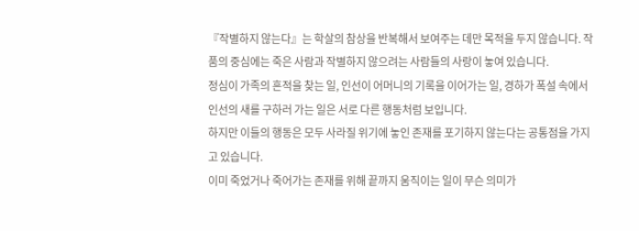『작별하지 않는다』는 학살의 참상을 반복해서 보여주는 데만 목적을 두지 않습니다. 작품의 중심에는 죽은 사람과 작별하지 않으려는 사람들의 사랑이 놓여 있습니다.
정심이 가족의 흔적을 찾는 일, 인선이 어머니의 기록을 이어가는 일, 경하가 폭설 속에서 인선의 새를 구하러 가는 일은 서로 다른 행동처럼 보입니다.
하지만 이들의 행동은 모두 사라질 위기에 놓인 존재를 포기하지 않는다는 공통점을 가지고 있습니다.
이미 죽었거나 죽어가는 존재를 위해 끝까지 움직이는 일이 무슨 의미가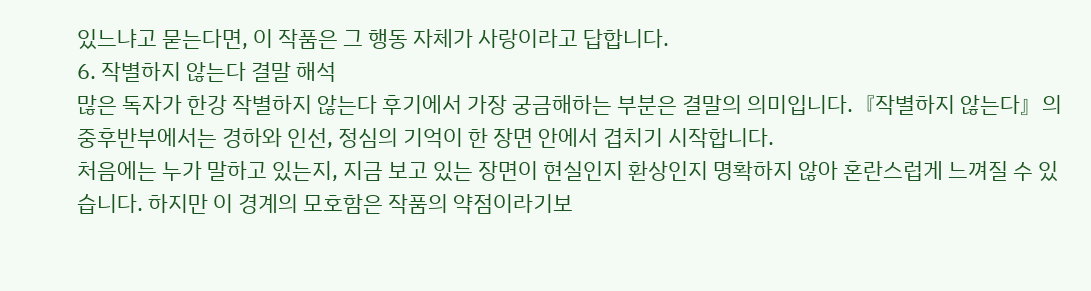있느냐고 묻는다면, 이 작품은 그 행동 자체가 사랑이라고 답합니다.
6. 작별하지 않는다 결말 해석
많은 독자가 한강 작별하지 않는다 후기에서 가장 궁금해하는 부분은 결말의 의미입니다.『작별하지 않는다』의 중후반부에서는 경하와 인선, 정심의 기억이 한 장면 안에서 겹치기 시작합니다.
처음에는 누가 말하고 있는지, 지금 보고 있는 장면이 현실인지 환상인지 명확하지 않아 혼란스럽게 느껴질 수 있습니다. 하지만 이 경계의 모호함은 작품의 약점이라기보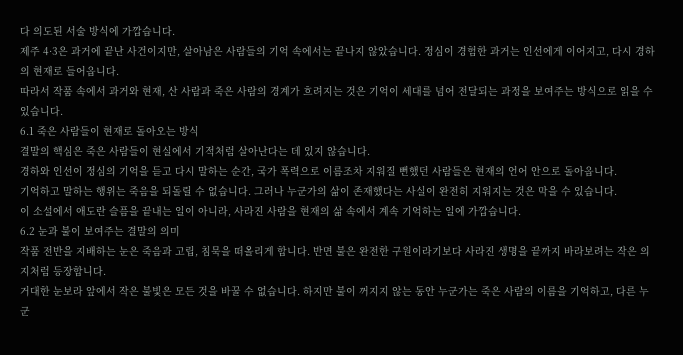다 의도된 서술 방식에 가깝습니다.
제주 4·3은 과거에 끝난 사건이지만, 살아남은 사람들의 기억 속에서는 끝나지 않았습니다. 정심이 경험한 과거는 인선에게 이어지고, 다시 경하의 현재로 들어옵니다.
따라서 작품 속에서 과거와 현재, 산 사람과 죽은 사람의 경계가 흐려지는 것은 기억이 세대를 넘어 전달되는 과정을 보여주는 방식으로 읽을 수 있습니다.
6.1 죽은 사람들이 현재로 돌아오는 방식
결말의 핵심은 죽은 사람들이 현실에서 기적처럼 살아난다는 데 있지 않습니다.
경하와 인선이 정심의 기억을 듣고 다시 말하는 순간, 국가 폭력으로 이름조차 지워질 뻔했던 사람들은 현재의 언어 안으로 돌아옵니다.
기억하고 말하는 행위는 죽음을 되돌릴 수 없습니다. 그러나 누군가의 삶이 존재했다는 사실이 완전히 지워지는 것은 막을 수 있습니다.
이 소설에서 애도란 슬픔을 끝내는 일이 아니라, 사라진 사람을 현재의 삶 속에서 계속 기억하는 일에 가깝습니다.
6.2 눈과 불이 보여주는 결말의 의미
작품 전반을 지배하는 눈은 죽음과 고립, 침묵을 떠올리게 합니다. 반면 불은 완전한 구원이라기보다 사라진 생명을 끝까지 바라보려는 작은 의지처럼 등장합니다.
거대한 눈보라 앞에서 작은 불빛은 모든 것을 바꿀 수 없습니다. 하지만 불이 꺼지지 않는 동안 누군가는 죽은 사람의 이름을 기억하고, 다른 누군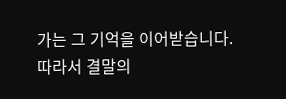가는 그 기억을 이어받습니다.
따라서 결말의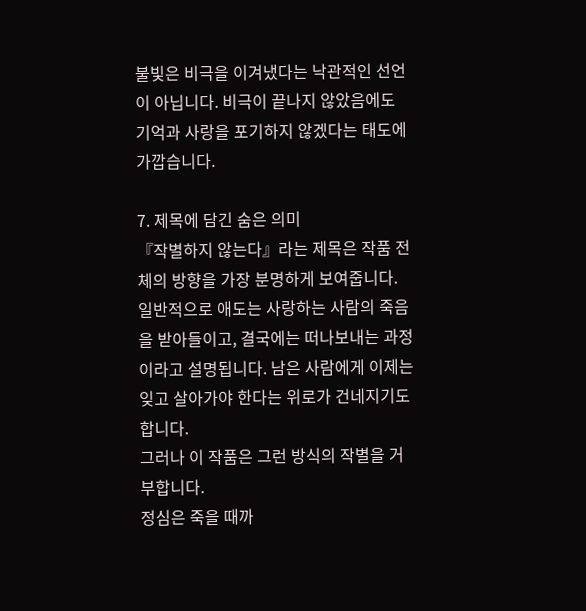불빛은 비극을 이겨냈다는 낙관적인 선언이 아닙니다. 비극이 끝나지 않았음에도 기억과 사랑을 포기하지 않겠다는 태도에 가깝습니다.

7. 제목에 담긴 숨은 의미
『작별하지 않는다』라는 제목은 작품 전체의 방향을 가장 분명하게 보여줍니다.
일반적으로 애도는 사랑하는 사람의 죽음을 받아들이고, 결국에는 떠나보내는 과정이라고 설명됩니다. 남은 사람에게 이제는 잊고 살아가야 한다는 위로가 건네지기도 합니다.
그러나 이 작품은 그런 방식의 작별을 거부합니다.
정심은 죽을 때까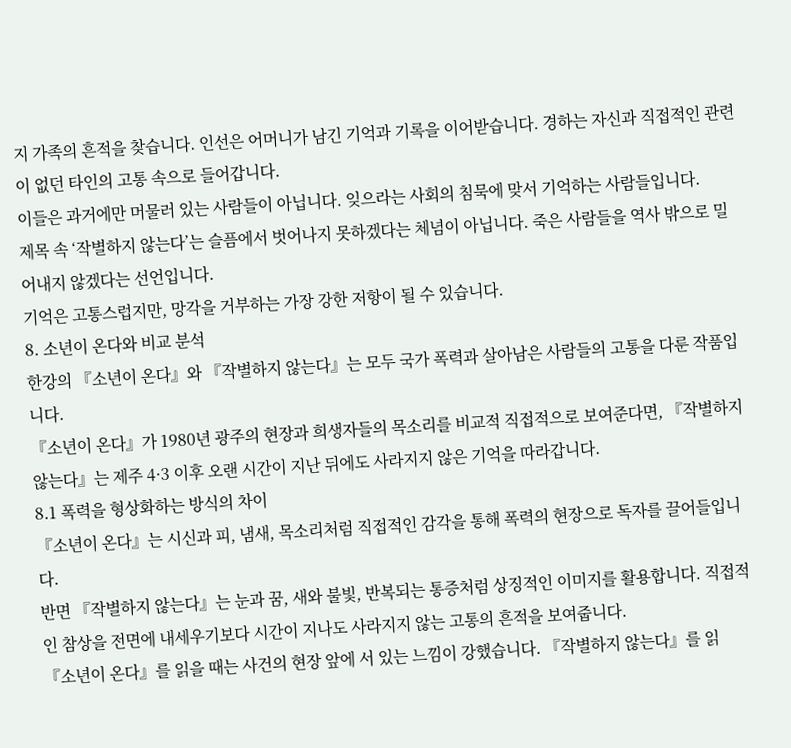지 가족의 흔적을 찾습니다. 인선은 어머니가 남긴 기억과 기록을 이어받습니다. 경하는 자신과 직접적인 관련이 없던 타인의 고통 속으로 들어갑니다.
이들은 과거에만 머물러 있는 사람들이 아닙니다. 잊으라는 사회의 침묵에 맞서 기억하는 사람들입니다.
제목 속 ‘작별하지 않는다’는 슬픔에서 벗어나지 못하겠다는 체념이 아닙니다. 죽은 사람들을 역사 밖으로 밀어내지 않겠다는 선언입니다.
기억은 고통스럽지만, 망각을 거부하는 가장 강한 저항이 될 수 있습니다.
8. 소년이 온다와 비교 분석
한강의 『소년이 온다』와 『작별하지 않는다』는 모두 국가 폭력과 살아남은 사람들의 고통을 다룬 작품입니다.
『소년이 온다』가 1980년 광주의 현장과 희생자들의 목소리를 비교적 직접적으로 보여준다면, 『작별하지 않는다』는 제주 4·3 이후 오랜 시간이 지난 뒤에도 사라지지 않은 기억을 따라갑니다.
8.1 폭력을 형상화하는 방식의 차이
『소년이 온다』는 시신과 피, 냄새, 목소리처럼 직접적인 감각을 통해 폭력의 현장으로 독자를 끌어들입니다.
반면 『작별하지 않는다』는 눈과 꿈, 새와 불빛, 반복되는 통증처럼 상징적인 이미지를 활용합니다. 직접적인 참상을 전면에 내세우기보다 시간이 지나도 사라지지 않는 고통의 흔적을 보여줍니다.
『소년이 온다』를 읽을 때는 사건의 현장 앞에 서 있는 느낌이 강했습니다. 『작별하지 않는다』를 읽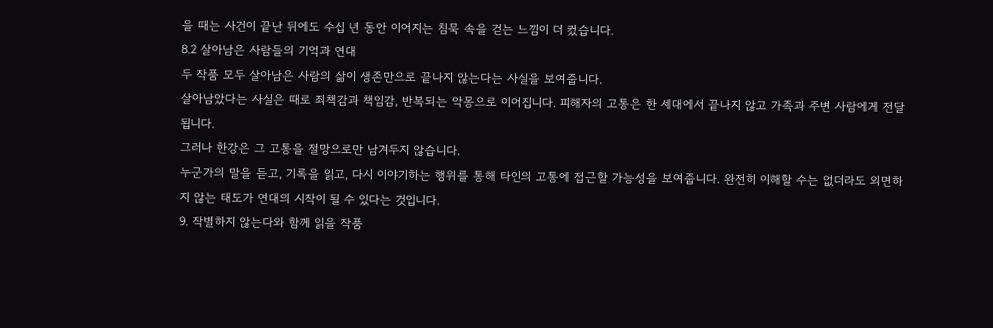을 때는 사건이 끝난 뒤에도 수십 년 동안 이어지는 침묵 속을 걷는 느낌이 더 컸습니다.
8.2 살아남은 사람들의 기억과 연대
두 작품 모두 살아남은 사람의 삶이 생존만으로 끝나지 않는다는 사실을 보여줍니다.
살아남았다는 사실은 때로 죄책감과 책임감, 반복되는 악몽으로 이어집니다. 피해자의 고통은 한 세대에서 끝나지 않고 가족과 주변 사람에게 전달됩니다.
그러나 한강은 그 고통을 절망으로만 남겨두지 않습니다.
누군가의 말을 듣고, 기록을 읽고, 다시 이야기하는 행위를 통해 타인의 고통에 접근할 가능성을 보여줍니다. 완전히 이해할 수는 없더라도 외면하지 않는 태도가 연대의 시작이 될 수 있다는 것입니다.
9. 작별하지 않는다와 함께 읽을 작품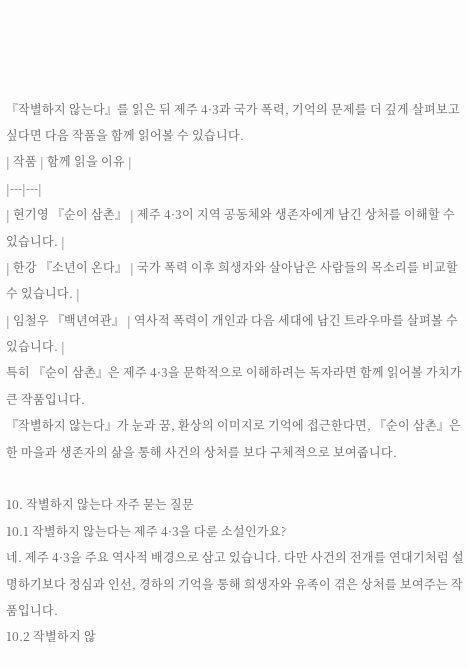『작별하지 않는다』를 읽은 뒤 제주 4·3과 국가 폭력, 기억의 문제를 더 깊게 살펴보고 싶다면 다음 작품을 함께 읽어볼 수 있습니다.
| 작품 | 함께 읽을 이유 |
|---|---|
| 현기영 『순이 삼촌』 | 제주 4·3이 지역 공동체와 생존자에게 남긴 상처를 이해할 수 있습니다. |
| 한강 『소년이 온다』 | 국가 폭력 이후 희생자와 살아남은 사람들의 목소리를 비교할 수 있습니다. |
| 임철우 『백년여관』 | 역사적 폭력이 개인과 다음 세대에 남긴 트라우마를 살펴볼 수 있습니다. |
특히 『순이 삼촌』은 제주 4·3을 문학적으로 이해하려는 독자라면 함께 읽어볼 가치가 큰 작품입니다.
『작별하지 않는다』가 눈과 꿈, 환상의 이미지로 기억에 접근한다면, 『순이 삼촌』은 한 마을과 생존자의 삶을 통해 사건의 상처를 보다 구체적으로 보여줍니다.

10. 작별하지 않는다 자주 묻는 질문
10.1 작별하지 않는다는 제주 4·3을 다룬 소설인가요?
네. 제주 4·3을 주요 역사적 배경으로 삼고 있습니다. 다만 사건의 전개를 연대기처럼 설명하기보다 정심과 인선, 경하의 기억을 통해 희생자와 유족이 겪은 상처를 보여주는 작품입니다.
10.2 작별하지 않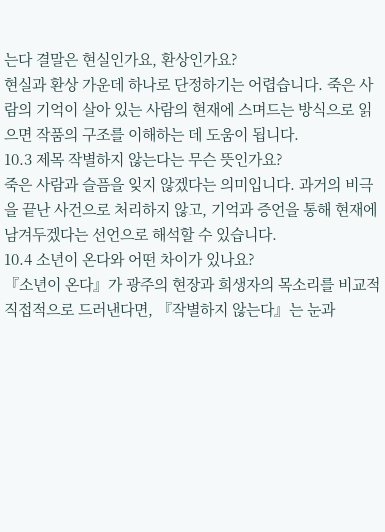는다 결말은 현실인가요, 환상인가요?
현실과 환상 가운데 하나로 단정하기는 어렵습니다. 죽은 사람의 기억이 살아 있는 사람의 현재에 스며드는 방식으로 읽으면 작품의 구조를 이해하는 데 도움이 됩니다.
10.3 제목 작별하지 않는다는 무슨 뜻인가요?
죽은 사람과 슬픔을 잊지 않겠다는 의미입니다. 과거의 비극을 끝난 사건으로 처리하지 않고, 기억과 증언을 통해 현재에 남겨두겠다는 선언으로 해석할 수 있습니다.
10.4 소년이 온다와 어떤 차이가 있나요?
『소년이 온다』가 광주의 현장과 희생자의 목소리를 비교적 직접적으로 드러낸다면, 『작별하지 않는다』는 눈과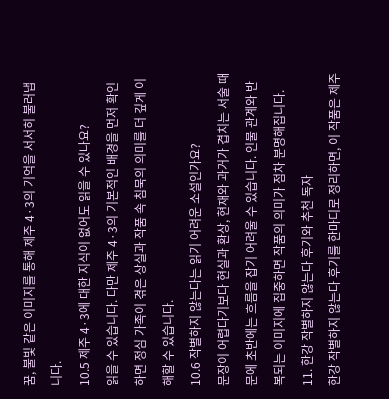꿈, 불빛 같은 이미지를 통해 제주 4·3의 기억을 서서히 불러냅니다.
10.5 제주 4·3에 대한 지식이 없어도 읽을 수 있나요?
읽을 수 있습니다. 다만 제주 4·3의 기본적인 배경을 먼저 확인하면 정심 가족이 겪은 상실과 작품 속 침묵의 의미를 더 깊게 이해할 수 있습니다.
10.6 작별하지 않는다는 읽기 어려운 소설인가요?
문장이 어렵다기보다 현실과 환상, 현재와 과거가 겹치는 서술 때문에 초반에는 흐름을 잡기 어려울 수 있습니다. 인물 관계와 반복되는 이미지에 집중하면 작품의 의미가 점차 분명해집니다.
11. 한강 작별하지 않는다 후기와 추천 독자
한강 작별하지 않는다 후기를 한마디로 정리하면, 이 작품은 제주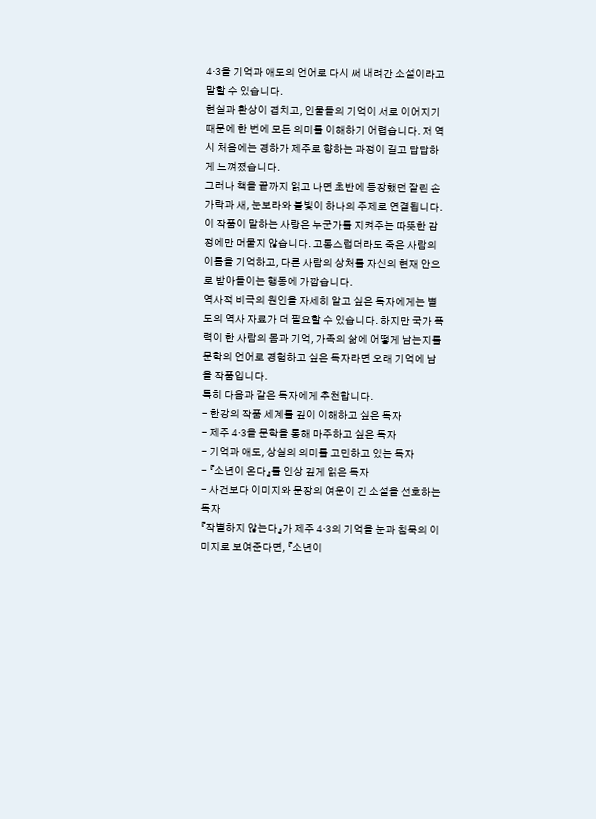4·3을 기억과 애도의 언어로 다시 써 내려간 소설이라고 말할 수 있습니다.
현실과 환상이 겹치고, 인물들의 기억이 서로 이어지기 때문에 한 번에 모든 의미를 이해하기 어렵습니다. 저 역시 처음에는 경하가 제주로 향하는 과정이 길고 답답하게 느껴졌습니다.
그러나 책을 끝까지 읽고 나면 초반에 등장했던 잘린 손가락과 새, 눈보라와 불빛이 하나의 주제로 연결됩니다.
이 작품이 말하는 사랑은 누군가를 지켜주는 따뜻한 감정에만 머물지 않습니다. 고통스럽더라도 죽은 사람의 이름을 기억하고, 다른 사람의 상처를 자신의 현재 안으로 받아들이는 행동에 가깝습니다.
역사적 비극의 원인을 자세히 알고 싶은 독자에게는 별도의 역사 자료가 더 필요할 수 있습니다. 하지만 국가 폭력이 한 사람의 몸과 기억, 가족의 삶에 어떻게 남는지를 문학의 언어로 경험하고 싶은 독자라면 오래 기억에 남을 작품입니다.
특히 다음과 같은 독자에게 추천합니다.
- 한강의 작품 세계를 깊이 이해하고 싶은 독자
- 제주 4·3을 문학을 통해 마주하고 싶은 독자
- 기억과 애도, 상실의 의미를 고민하고 있는 독자
- 『소년이 온다』를 인상 깊게 읽은 독자
- 사건보다 이미지와 문장의 여운이 긴 소설을 선호하는 독자
『작별하지 않는다』가 제주 4·3의 기억을 눈과 침묵의 이미지로 보여준다면, 『소년이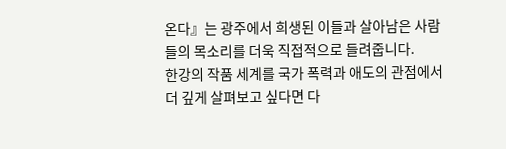온다』는 광주에서 희생된 이들과 살아남은 사람들의 목소리를 더욱 직접적으로 들려줍니다.
한강의 작품 세계를 국가 폭력과 애도의 관점에서 더 깊게 살펴보고 싶다면 다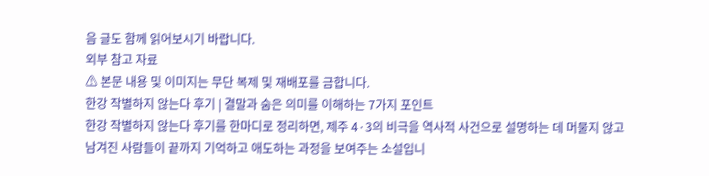음 글도 함께 읽어보시기 바랍니다.
외부 참고 자료
⚠ 본문 내용 및 이미지는 무단 복제 및 재배포를 금합니다.
한강 작별하지 않는다 후기 | 결말과 숨은 의미를 이해하는 7가지 포인트
한강 작별하지 않는다 후기를 한마디로 정리하면, 제주 4·3의 비극을 역사적 사건으로 설명하는 데 머물지 않고 남겨진 사람들이 끝까지 기억하고 애도하는 과정을 보여주는 소설입니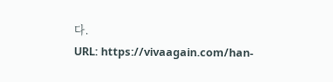다.
URL: https://vivaagain.com/han-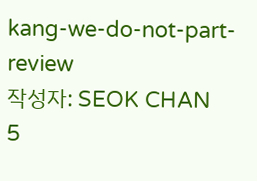kang-we-do-not-part-review
작성자: SEOK CHAN
5